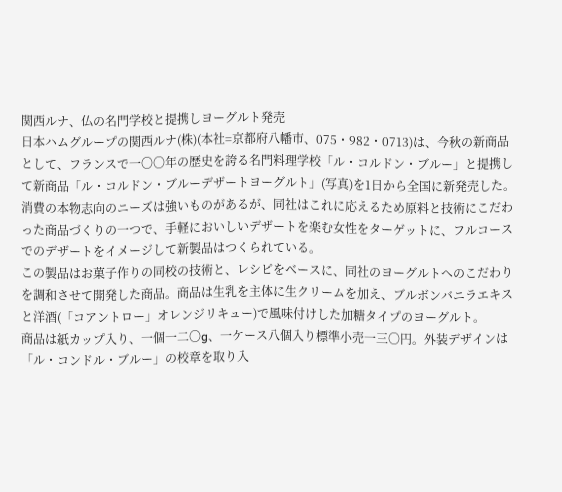関西ルナ、仏の名門学校と提携しヨーグルト発売
日本ハムグループの関西ルナ(株)(本社=京都府八幡市、075・982・0713)は、今秋の新商品として、フランスで一〇〇年の歴史を誇る名門料理学校「ル・コルドン・ブルー」と提携して新商品「ル・コルドン・ブルーデザートヨーグルト」(写真)を1日から全国に新発売した。
消費の本物志向のニーズは強いものがあるが、同社はこれに応えるため原料と技術にこだわった商品づくりの一つで、手軽においしいデザートを楽む女性をターゲットに、フルコースでのデザートをイメージして新製品はつくられている。
この製品はお菓子作りの同校の技術と、レシピをベースに、同社のヨーグルトへのこだわりを調和させて開発した商品。商品は生乳を主体に生クリームを加え、ブルボンバニラエキスと洋酒(「コアントロー」オレンジリキュー)で風味付けした加糖タイプのヨーグルト。
商品は紙カップ入り、一個一二〇g、一ケース八個入り標準小売一三〇円。外装デザインは「ル・コンドル・ブルー」の校章を取り入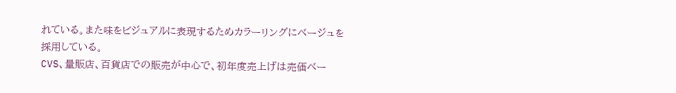れている。また味をビジュアルに表現するためカラーリングにベージュを採用している。
CVS、量販店、百貨店での販売が中心で、初年度売上げは売価ベー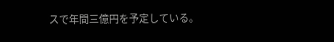スで年間三億円を予定している。